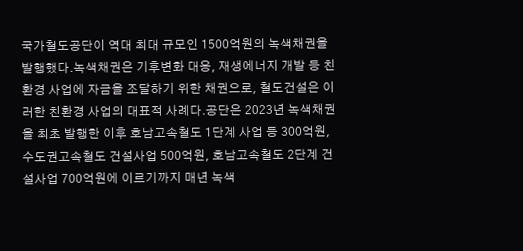국가철도공단이 역대 최대 규모인 1500억원의 녹색채권을 발행했다.녹색채권은 기후변화 대응, 재생에너지 개발 등 친환경 사업에 자금을 조달하기 위한 채권으로, 철도건설은 이러한 친환경 사업의 대표적 사례다.공단은 2023년 녹색채권을 최초 발행한 이후 호남고속철도 1단계 사업 등 300억원, 수도권고속철도 건설사업 500억원, 호남고속철도 2단계 건설사업 700억원에 이르기까지 매년 녹색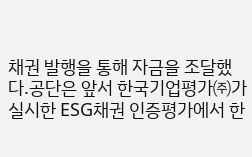채권 발행을 통해 자금을 조달했다.공단은 앞서 한국기업평가㈜가 실시한 ESG채권 인증평가에서 한